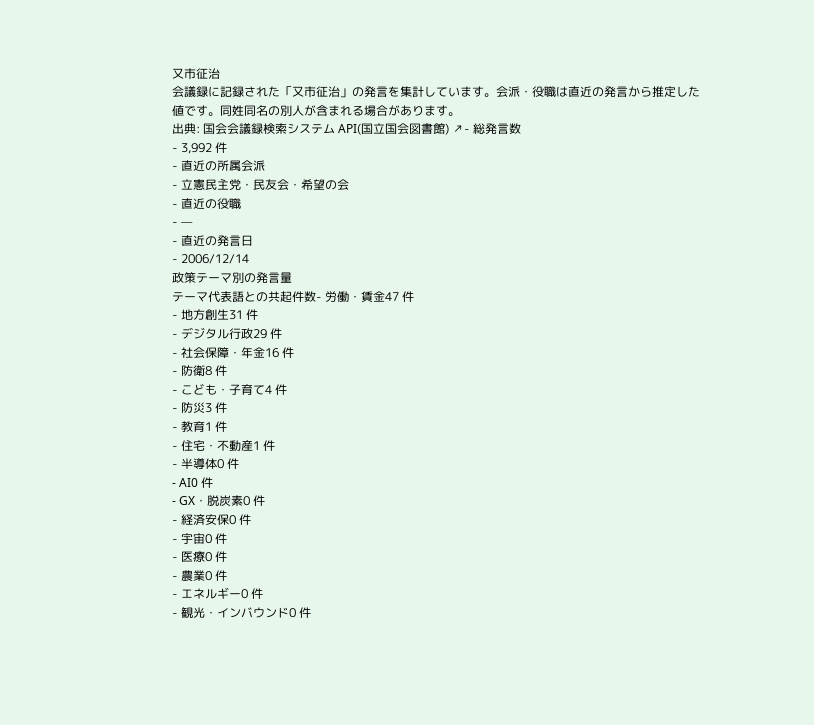又市征治
会議録に記録された「又市征治」の発言を集計しています。会派・役職は直近の発言から推定した値です。同姓同名の別人が含まれる場合があります。
出典: 国会会議録検索システム API(国立国会図書館) ↗- 総発言数
- 3,992 件
- 直近の所属会派
- 立憲民主党・民友会・希望の会
- 直近の役職
- —
- 直近の発言日
- 2006/12/14
政策テーマ別の発言量
テーマ代表語との共起件数- 労働・賃金47 件
- 地方創生31 件
- デジタル行政29 件
- 社会保障・年金16 件
- 防衛8 件
- こども・子育て4 件
- 防災3 件
- 教育1 件
- 住宅・不動産1 件
- 半導体0 件
- AI0 件
- GX・脱炭素0 件
- 経済安保0 件
- 宇宙0 件
- 医療0 件
- 農業0 件
- エネルギー0 件
- 観光・インバウンド0 件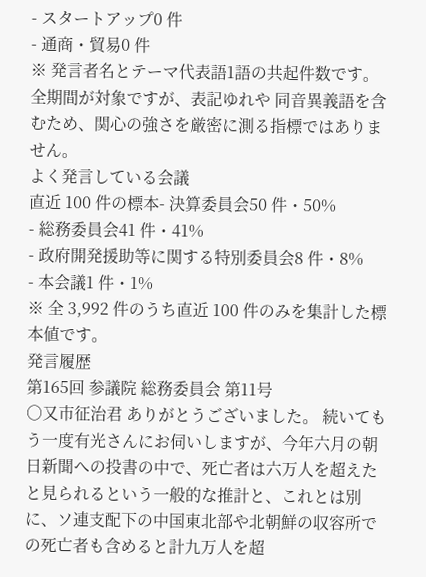- スタートアップ0 件
- 通商・貿易0 件
※ 発言者名とテーマ代表語1語の共起件数です。全期間が対象ですが、表記ゆれや 同音異義語を含むため、関心の強さを厳密に測る指標ではありません。
よく発言している会議
直近 100 件の標本- 決算委員会50 件・50%
- 総務委員会41 件・41%
- 政府開発援助等に関する特別委員会8 件・8%
- 本会議1 件・1%
※ 全 3,992 件のうち直近 100 件のみを集計した標本値です。
発言履歴
第165回 参議院 総務委員会 第11号
○又市征治君 ありがとうございました。 続いてもう一度有光さんにお伺いしますが、今年六月の朝日新聞への投書の中で、死亡者は六万人を超えたと見られるという一般的な推計と、これとは別に、ソ連支配下の中国東北部や北朝鮮の収容所での死亡者も含めると計九万人を超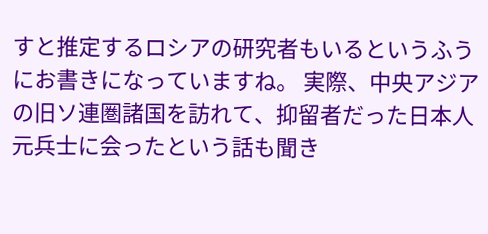すと推定するロシアの研究者もいるというふうにお書きになっていますね。 実際、中央アジアの旧ソ連圏諸国を訪れて、抑留者だった日本人元兵士に会ったという話も聞き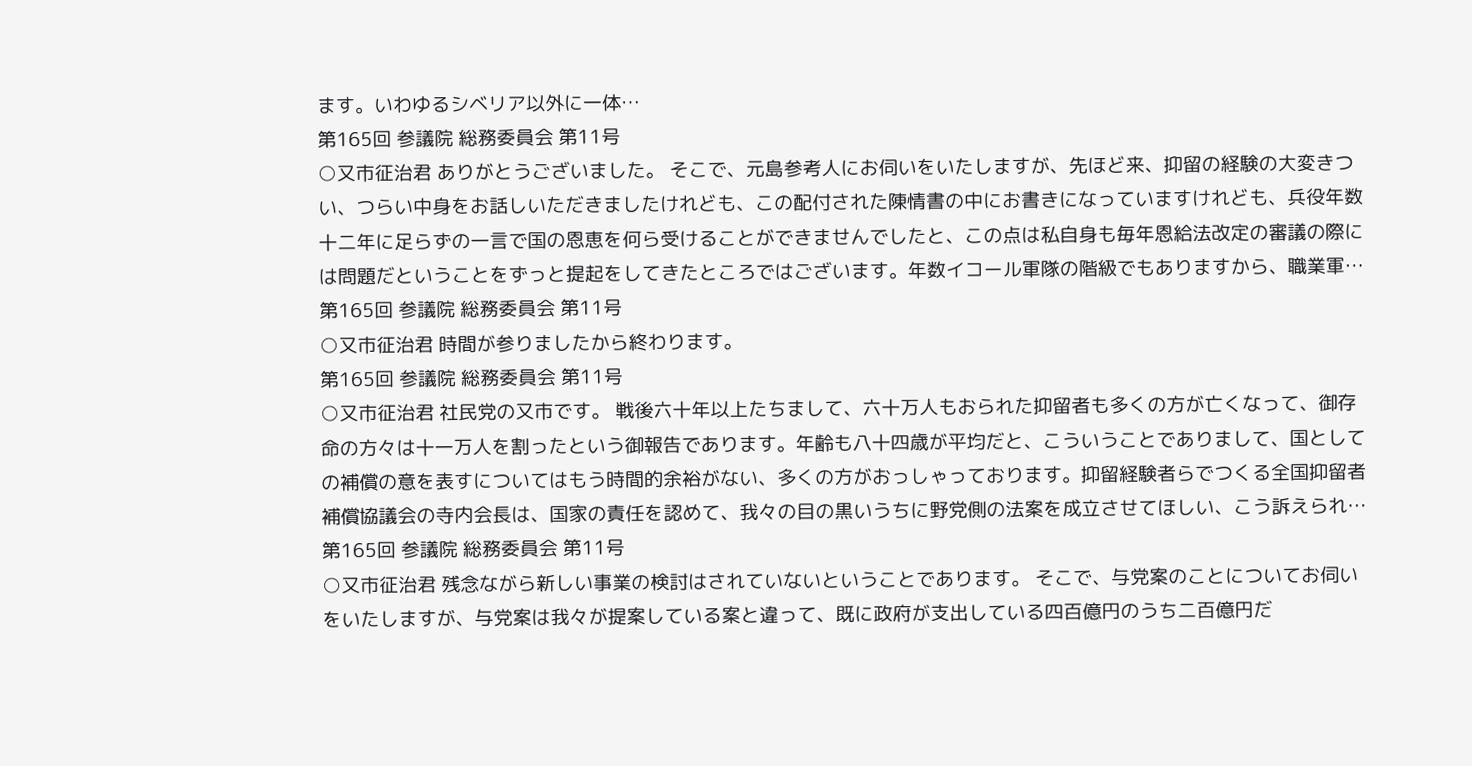ます。いわゆるシベリア以外に一体…
第165回 参議院 総務委員会 第11号
○又市征治君 ありがとうございました。 そこで、元島参考人にお伺いをいたしますが、先ほど来、抑留の経験の大変きつい、つらい中身をお話しいただきましたけれども、この配付された陳情書の中にお書きになっていますけれども、兵役年数十二年に足らずの一言で国の恩恵を何ら受けることができませんでしたと、この点は私自身も毎年恩給法改定の審議の際には問題だということをずっと提起をしてきたところではございます。年数イコール軍隊の階級でもありますから、職業軍…
第165回 参議院 総務委員会 第11号
○又市征治君 時間が参りましたから終わります。
第165回 参議院 総務委員会 第11号
○又市征治君 社民党の又市です。 戦後六十年以上たちまして、六十万人もおられた抑留者も多くの方が亡くなって、御存命の方々は十一万人を割ったという御報告であります。年齢も八十四歳が平均だと、こういうことでありまして、国としての補償の意を表すについてはもう時間的余裕がない、多くの方がおっしゃっております。抑留経験者らでつくる全国抑留者補償協議会の寺内会長は、国家の責任を認めて、我々の目の黒いうちに野党側の法案を成立させてほしい、こう訴えられ…
第165回 参議院 総務委員会 第11号
○又市征治君 残念ながら新しい事業の検討はされていないということであります。 そこで、与党案のことについてお伺いをいたしますが、与党案は我々が提案している案と違って、既に政府が支出している四百億円のうち二百億円だ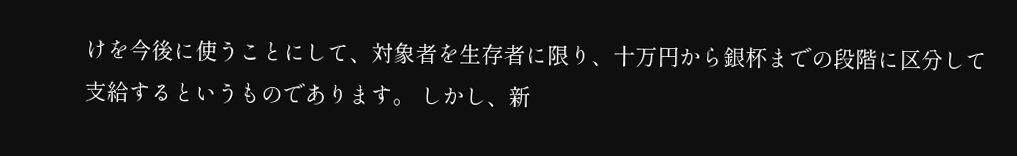けを今後に使うことにして、対象者を生存者に限り、十万円から銀杯までの段階に区分して支給するというものであります。 しかし、新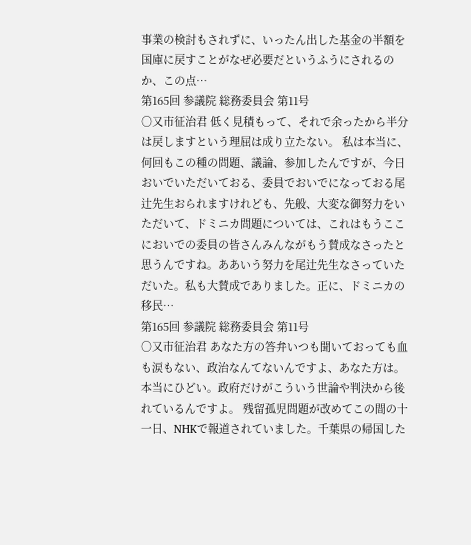事業の検討もされずに、いったん出した基金の半額を国庫に戻すことがなぜ必要だというふうにされるのか、この点…
第165回 参議院 総務委員会 第11号
○又市征治君 低く見積もって、それで余ったから半分は戻しますという理屈は成り立たない。 私は本当に、何回もこの種の問題、議論、参加したんですが、今日おいでいただいておる、委員でおいでになっておる尾辻先生おられますけれども、先般、大変な御努力をいただいて、ドミニカ問題については、これはもうここにおいでの委員の皆さんみんながもう賛成なさったと思うんですね。ああいう努力を尾辻先生なさっていただいた。私も大賛成でありました。正に、ドミニカの移民…
第165回 参議院 総務委員会 第11号
○又市征治君 あなた方の答弁いつも聞いておっても血も涙もない、政治なんてないんですよ、あなた方は。本当にひどい。政府だけがこういう世論や判決から後れているんですよ。 残留孤児問題が改めてこの間の十一日、NHKで報道されていました。千葉県の帰国した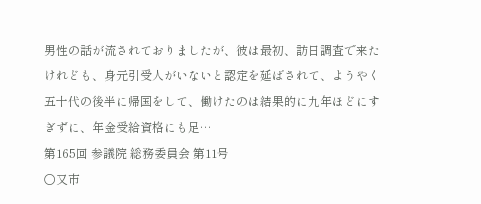男性の話が流されておりましたが、彼は最初、訪日調査で来たけれども、身元引受人がいないと認定を延ばされて、ようやく五十代の後半に帰国をして、働けたのは結果的に九年ほどにすぎずに、年金受給資格にも足…
第165回 参議院 総務委員会 第11号
○又市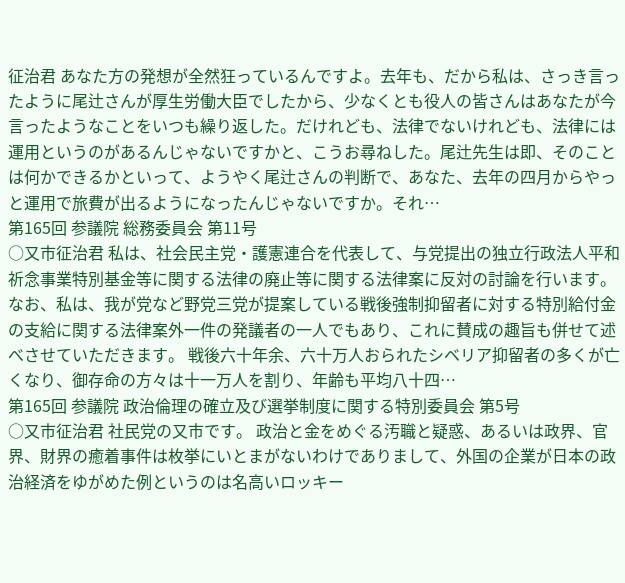征治君 あなた方の発想が全然狂っているんですよ。去年も、だから私は、さっき言ったように尾辻さんが厚生労働大臣でしたから、少なくとも役人の皆さんはあなたが今言ったようなことをいつも繰り返した。だけれども、法律でないけれども、法律には運用というのがあるんじゃないですかと、こうお尋ねした。尾辻先生は即、そのことは何かできるかといって、ようやく尾辻さんの判断で、あなた、去年の四月からやっと運用で旅費が出るようになったんじゃないですか。それ…
第165回 参議院 総務委員会 第11号
○又市征治君 私は、社会民主党・護憲連合を代表して、与党提出の独立行政法人平和祈念事業特別基金等に関する法律の廃止等に関する法律案に反対の討論を行います。 なお、私は、我が党など野党三党が提案している戦後強制抑留者に対する特別給付金の支給に関する法律案外一件の発議者の一人でもあり、これに賛成の趣旨も併せて述べさせていただきます。 戦後六十年余、六十万人おられたシベリア抑留者の多くが亡くなり、御存命の方々は十一万人を割り、年齢も平均八十四…
第165回 参議院 政治倫理の確立及び選挙制度に関する特別委員会 第5号
○又市征治君 社民党の又市です。 政治と金をめぐる汚職と疑惑、あるいは政界、官界、財界の癒着事件は枚挙にいとまがないわけでありまして、外国の企業が日本の政治経済をゆがめた例というのは名高いロッキー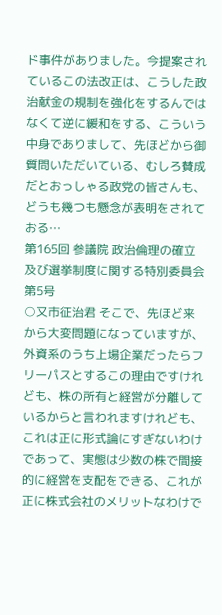ド事件がありました。今提案されているこの法改正は、こうした政治献金の規制を強化をするんではなくて逆に緩和をする、こういう中身でありまして、先ほどから御質問いただいている、むしろ賛成だとおっしゃる政党の皆さんも、どうも幾つも懸念が表明をされておる…
第165回 参議院 政治倫理の確立及び選挙制度に関する特別委員会 第5号
○又市征治君 そこで、先ほど来から大変問題になっていますが、外資系のうち上場企業だったらフリーパスとするこの理由ですけれども、株の所有と経営が分離しているからと言われますけれども、これは正に形式論にすぎないわけであって、実態は少数の株で間接的に経営を支配をできる、これが正に株式会社のメリットなわけで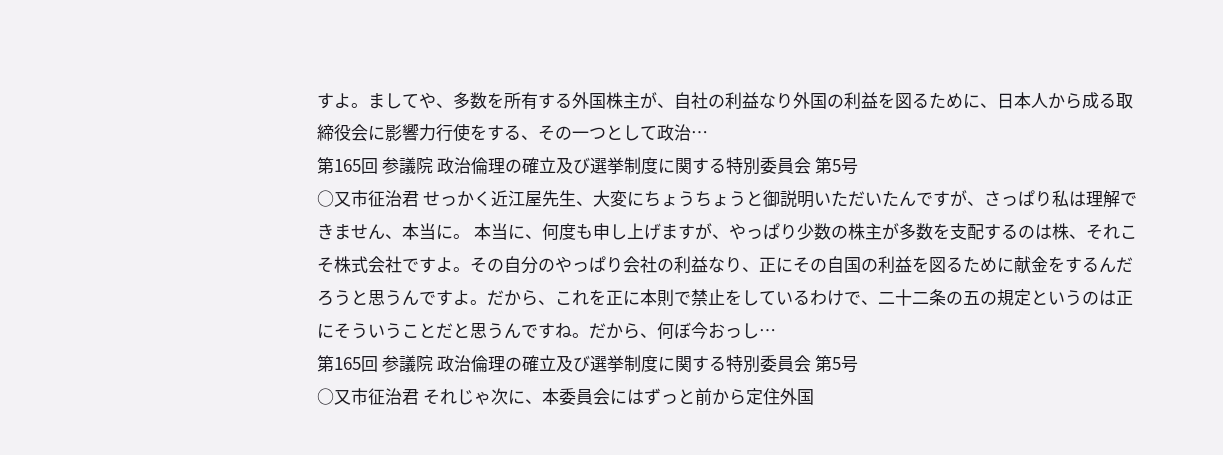すよ。ましてや、多数を所有する外国株主が、自社の利益なり外国の利益を図るために、日本人から成る取締役会に影響力行使をする、その一つとして政治…
第165回 参議院 政治倫理の確立及び選挙制度に関する特別委員会 第5号
○又市征治君 せっかく近江屋先生、大変にちょうちょうと御説明いただいたんですが、さっぱり私は理解できません、本当に。 本当に、何度も申し上げますが、やっぱり少数の株主が多数を支配するのは株、それこそ株式会社ですよ。その自分のやっぱり会社の利益なり、正にその自国の利益を図るために献金をするんだろうと思うんですよ。だから、これを正に本則で禁止をしているわけで、二十二条の五の規定というのは正にそういうことだと思うんですね。だから、何ぼ今おっし…
第165回 参議院 政治倫理の確立及び選挙制度に関する特別委員会 第5号
○又市征治君 それじゃ次に、本委員会にはずっと前から定住外国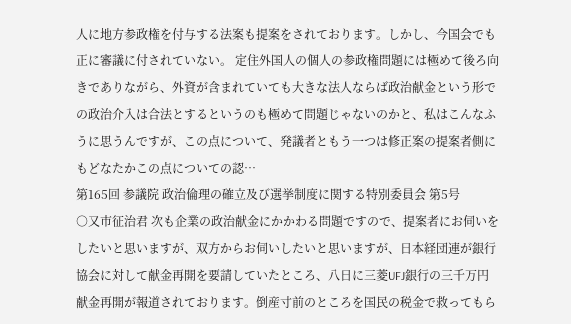人に地方参政権を付与する法案も提案をされております。しかし、今国会でも正に審議に付されていない。 定住外国人の個人の参政権問題には極めて後ろ向きでありながら、外資が含まれていても大きな法人ならば政治献金という形での政治介入は合法とするというのも極めて問題じゃないのかと、私はこんなふうに思うんですが、この点について、発議者ともう一つは修正案の提案者側にもどなたかこの点についての認…
第165回 参議院 政治倫理の確立及び選挙制度に関する特別委員会 第5号
○又市征治君 次も企業の政治献金にかかわる問題ですので、提案者にお伺いをしたいと思いますが、双方からお伺いしたいと思いますが、日本経団連が銀行協会に対して献金再開を要請していたところ、八日に三菱UFJ銀行の三千万円献金再開が報道されております。倒産寸前のところを国民の税金で救ってもら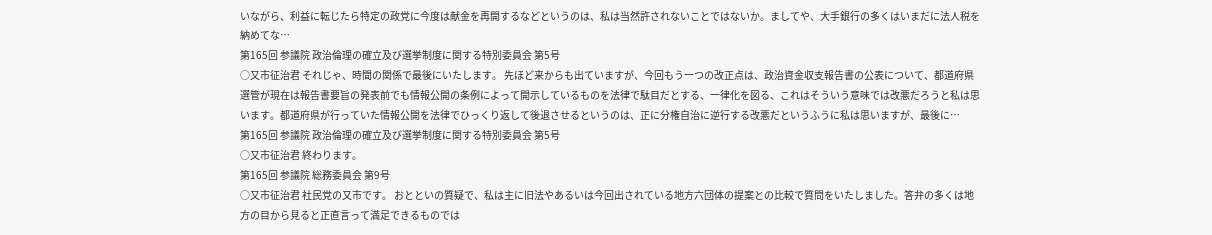いながら、利益に転じたら特定の政党に今度は献金を再開するなどというのは、私は当然許されないことではないか。ましてや、大手銀行の多くはいまだに法人税を納めてな…
第165回 参議院 政治倫理の確立及び選挙制度に関する特別委員会 第5号
○又市征治君 それじゃ、時間の関係で最後にいたします。 先ほど来からも出ていますが、今回もう一つの改正点は、政治資金収支報告書の公表について、都道府県選管が現在は報告書要旨の発表前でも情報公開の条例によって開示しているものを法律で駄目だとする、一律化を図る、これはそういう意味では改悪だろうと私は思います。都道府県が行っていた情報公開を法律でひっくり返して後退させるというのは、正に分権自治に逆行する改悪だというふうに私は思いますが、最後に…
第165回 参議院 政治倫理の確立及び選挙制度に関する特別委員会 第5号
○又市征治君 終わります。
第165回 参議院 総務委員会 第9号
○又市征治君 社民党の又市です。 おとといの質疑で、私は主に旧法やあるいは今回出されている地方六団体の提案との比較で質問をいたしました。答弁の多くは地方の目から見ると正直言って満足できるものでは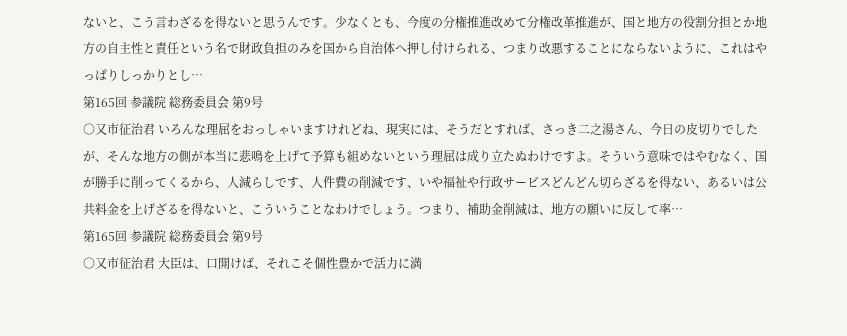ないと、こう言わざるを得ないと思うんです。少なくとも、今度の分権推進改めて分権改革推進が、国と地方の役割分担とか地方の自主性と責任という名で財政負担のみを国から自治体へ押し付けられる、つまり改悪することにならないように、これはやっぱりしっかりとし…
第165回 参議院 総務委員会 第9号
○又市征治君 いろんな理屈をおっしゃいますけれどね、現実には、そうだとすれば、さっき二之湯さん、今日の皮切りでしたが、そんな地方の側が本当に悲鳴を上げて予算も組めないという理屈は成り立たぬわけですよ。そういう意味ではやむなく、国が勝手に削ってくるから、人減らしです、人件費の削減です、いや福祉や行政サービスどんどん切らざるを得ない、あるいは公共料金を上げざるを得ないと、こういうことなわけでしょう。つまり、補助金削減は、地方の願いに反して率…
第165回 参議院 総務委員会 第9号
○又市征治君 大臣は、口開けば、それこそ個性豊かで活力に満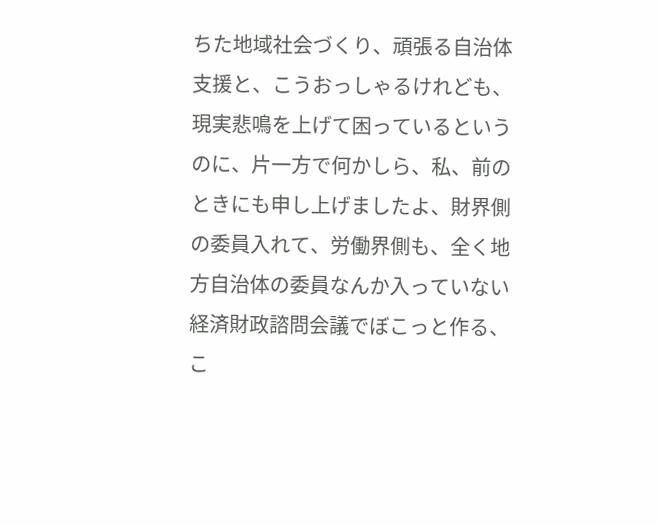ちた地域社会づくり、頑張る自治体支援と、こうおっしゃるけれども、現実悲鳴を上げて困っているというのに、片一方で何かしら、私、前のときにも申し上げましたよ、財界側の委員入れて、労働界側も、全く地方自治体の委員なんか入っていない経済財政諮問会議でぼこっと作る、こ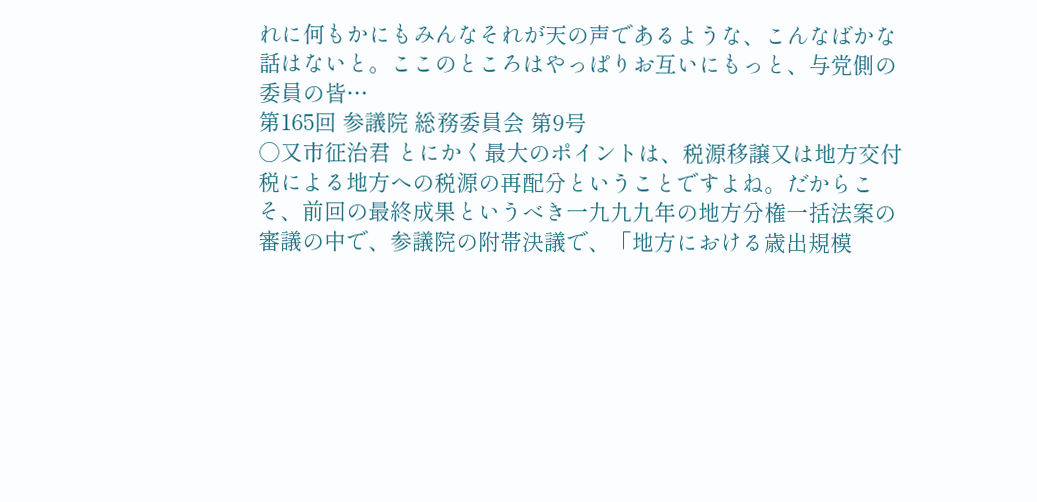れに何もかにもみんなそれが天の声であるような、こんなばかな話はないと。ここのところはやっぱりお互いにもっと、与党側の委員の皆…
第165回 参議院 総務委員会 第9号
○又市征治君 とにかく最大のポイントは、税源移譲又は地方交付税による地方への税源の再配分ということですよね。だからこそ、前回の最終成果というべき一九九九年の地方分権一括法案の審議の中で、参議院の附帯決議で、「地方における歳出規模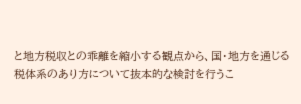と地方税収との乖離を縮小する観点から、国・地方を通じる税体系のあり方について抜本的な検討を行うこ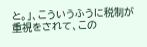と。」、こういうふうに税制が重視をされて、この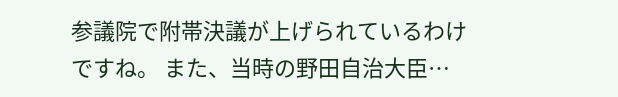参議院で附帯決議が上げられているわけですね。 また、当時の野田自治大臣…